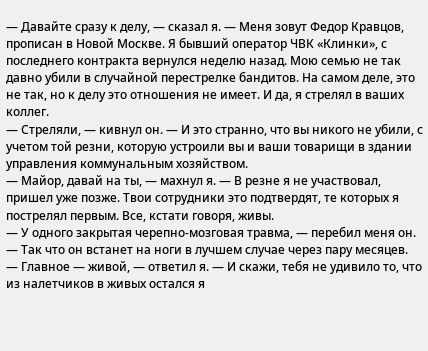— Давайте сразу к делу, — сказал я. — Меня зовут Федор Кравцов, прописан в Новой Москве. Я бывший оператор ЧВК «Клинки», с последнего контракта вернулся неделю назад. Мою семью не так давно убили в случайной перестрелке бандитов. На самом деле, это не так, но к делу это отношения не имеет. И да, я стрелял в ваших коллег.
— Стреляли, — кивнул он. — И это странно, что вы никого не убили, с учетом той резни, которую устроили вы и ваши товарищи в здании управления коммунальным хозяйством.
— Майор, давай на ты, — махнул я. — В резне я не участвовал, пришел уже позже. Твои сотрудники это подтвердят, те которых я пострелял первым. Все, кстати говоря, живы.
— У одного закрытая черепно-мозговая травма, — перебил меня он. — Так что он встанет на ноги в лучшем случае через пару месяцев.
— Главное — живой, — ответил я. — И скажи, тебя не удивило то, что из налетчиков в живых остался я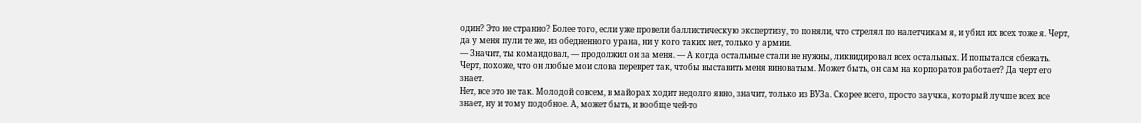один? Это не странно? Более того, если уже провели баллистическую экспертизу, то поняли, что стрелял по налетчикам я, и убил их всех тоже я. Черт, да у меня пули те же, из обедненного урана, ни у кого таких нет, только у армии.
— Значит, ты командовал, — продолжил он за меня. — А когда остальные стали не нужны, ликвидировал всех остальных. И попытался сбежать.
Черт, похоже, что он любые мои слова переврет так, чтобы выставить меня виноватым. Может быть, он сам на корпоратов работает? Да черт его знает.
Нет, все это не так. Молодой совсем, в майорах ходит недолго явно, значит, только из ВУЗа. Скорее всего, просто заучка, который лучше всех все знает, ну и тому подобное. А, может быть, и вообще чей-то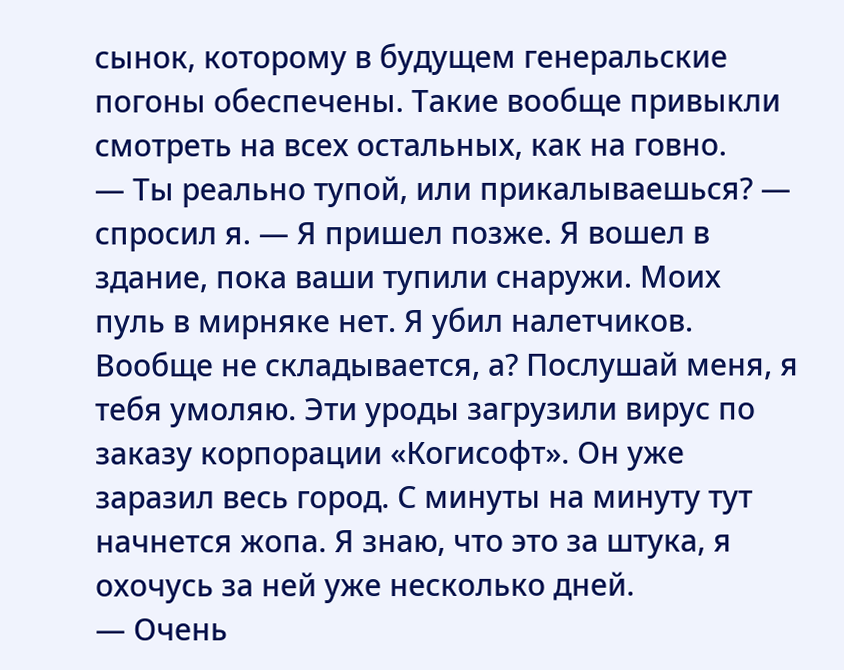сынок, которому в будущем генеральские погоны обеспечены. Такие вообще привыкли смотреть на всех остальных, как на говно.
— Ты реально тупой, или прикалываешься? — спросил я. — Я пришел позже. Я вошел в здание, пока ваши тупили снаружи. Моих пуль в мирняке нет. Я убил налетчиков. Вообще не складывается, а? Послушай меня, я тебя умоляю. Эти уроды загрузили вирус по заказу корпорации «Когисофт». Он уже заразил весь город. С минуты на минуту тут начнется жопа. Я знаю, что это за штука, я охочусь за ней уже несколько дней.
— Очень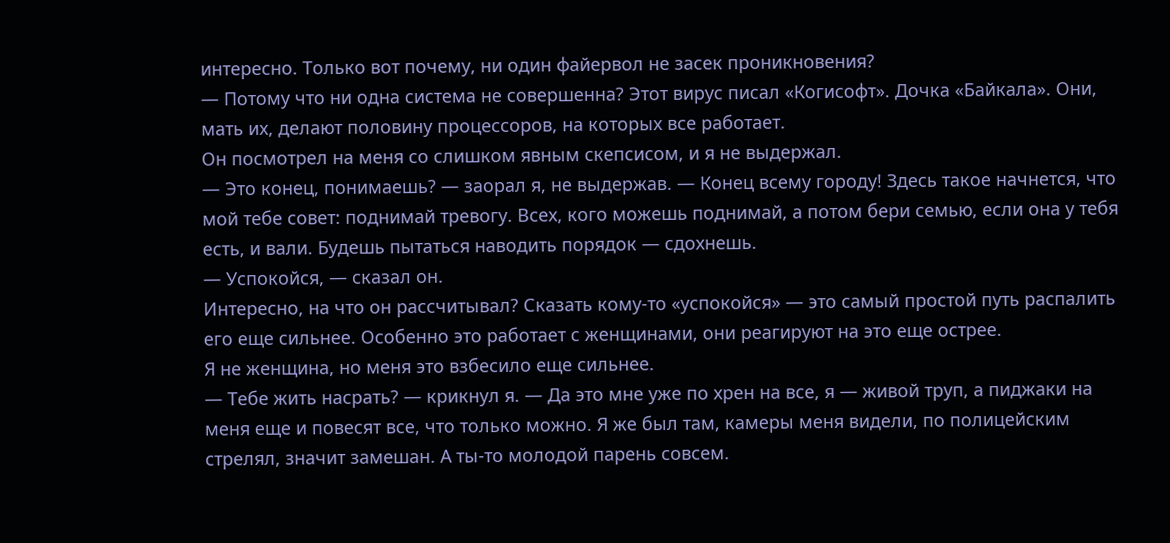интересно. Только вот почему, ни один файервол не засек проникновения?
— Потому что ни одна система не совершенна? Этот вирус писал «Когисофт». Дочка «Байкала». Они, мать их, делают половину процессоров, на которых все работает.
Он посмотрел на меня со слишком явным скепсисом, и я не выдержал.
— Это конец, понимаешь? — заорал я, не выдержав. — Конец всему городу! Здесь такое начнется, что мой тебе совет: поднимай тревогу. Всех, кого можешь поднимай, а потом бери семью, если она у тебя есть, и вали. Будешь пытаться наводить порядок — сдохнешь.
— Успокойся, — сказал он.
Интересно, на что он рассчитывал? Сказать кому-то «успокойся» — это самый простой путь распалить его еще сильнее. Особенно это работает с женщинами, они реагируют на это еще острее.
Я не женщина, но меня это взбесило еще сильнее.
— Тебе жить насрать? — крикнул я. — Да это мне уже по хрен на все, я — живой труп, а пиджаки на меня еще и повесят все, что только можно. Я же был там, камеры меня видели, по полицейским стрелял, значит замешан. А ты-то молодой парень совсем.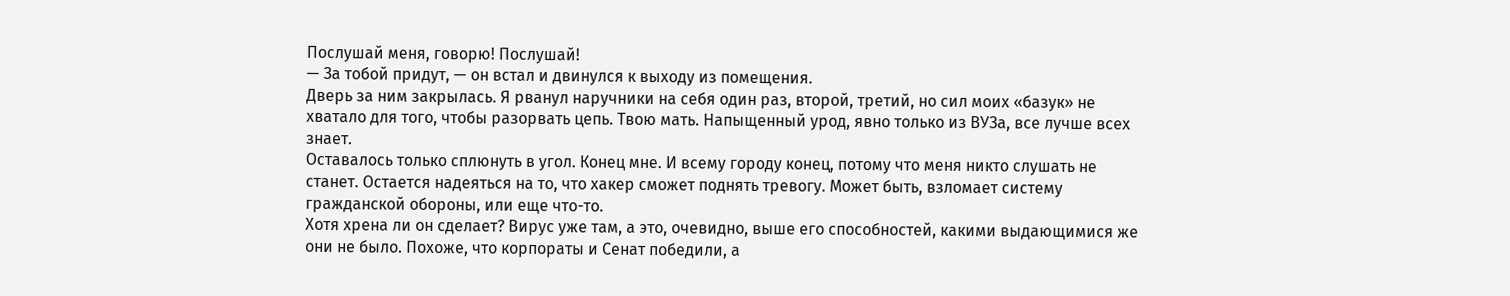Послушай меня, говорю! Послушай!
— За тобой придут, — он встал и двинулся к выходу из помещения.
Дверь за ним закрылась. Я рванул наручники на себя один раз, второй, третий, но сил моих «базук» не хватало для того, чтобы разорвать цепь. Твою мать. Напыщенный урод, явно только из ВУЗа, все лучше всех знает.
Оставалось только сплюнуть в угол. Конец мне. И всему городу конец, потому что меня никто слушать не станет. Остается надеяться на то, что хакер сможет поднять тревогу. Может быть, взломает систему гражданской обороны, или еще что-то.
Хотя хрена ли он сделает? Вирус уже там, а это, очевидно, выше его способностей, какими выдающимися же они не было. Похоже, что корпораты и Сенат победили, а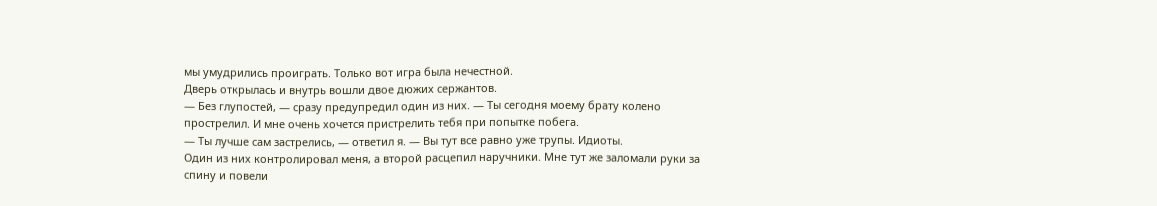мы умудрились проиграть. Только вот игра была нечестной.
Дверь открылась и внутрь вошли двое дюжих сержантов.
— Без глупостей, — сразу предупредил один из них. — Ты сегодня моему брату колено прострелил. И мне очень хочется пристрелить тебя при попытке побега.
— Ты лучше сам застрелись, — ответил я. — Вы тут все равно уже трупы. Идиоты.
Один из них контролировал меня, а второй расцепил наручники. Мне тут же заломали руки за спину и повели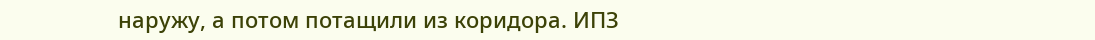наружу, а потом потащили из коридора. ИПЗ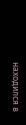находился в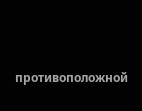противоположной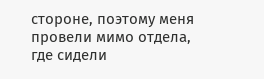стороне, поэтому меня провели мимо отдела, где сидели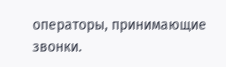операторы, принимающие звонки.